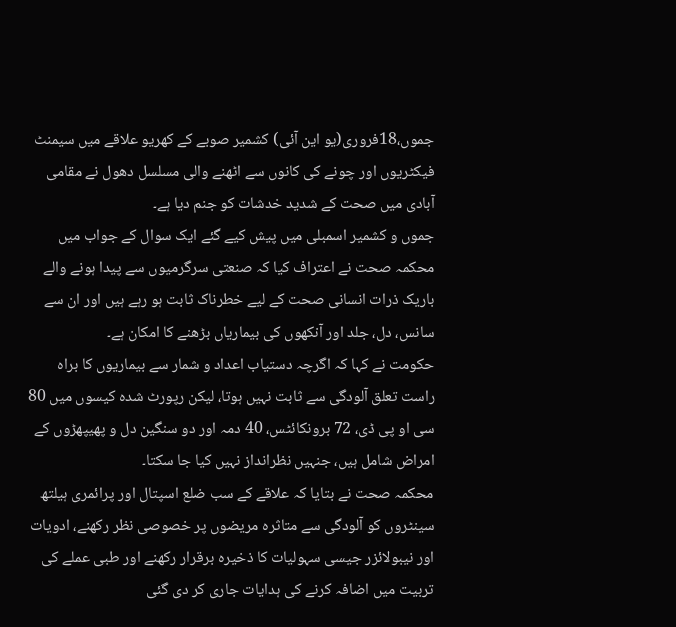جموں،18فروری(یو این آئی) کشمیر صوبے کے کھریو علاقے میں سیمنٹ فیکٹریوں اور چونے کی کانوں سے اٹھنے والی مسلسل دھول نے مقامی آبادی میں صحت کے شدید خدشات کو جنم دیا ہے۔
جموں و کشمیر اسمبلی میں پیش کیے گئے ایک سوال کے جواب میں محکمہ صحت نے اعتراف کیا کہ صنعتی سرگرمیوں سے پیدا ہونے والے باریک ذرات انسانی صحت کے لیے خطرناک ثابت ہو رہے ہیں اور ان سے سانس، دل، جلد اور آنکھوں کی بیماریاں بڑھنے کا امکان ہے۔
حکومت نے کہا کہ اگرچہ دستیاب اعداد و شمار سے بیماریوں کا براہ راست تعلق آلودگی سے ثابت نہیں ہوتا، لیکن رپورٹ شدہ کیسوں میں 80 سی او پی ڈی، 72 برونکائٹس، 40 دمہ اور دو سنگین دل و پھیپھڑوں کے امراض شامل ہیں، جنہیں نظرانداز نہیں کیا جا سکتا۔
محکمہ صحت نے بتایا کہ علاقے کے سب ضلع اسپتال اور پرائمری ہیلتھ سینٹروں کو آلودگی سے متاثرہ مریضوں پر خصوصی نظر رکھنے، ادویات اور نیبولائزر جیسی سہولیات کا ذخیرہ برقرار رکھنے اور طبی عملے کی تربیت میں اضافہ کرنے کی ہدایات جاری کر دی گئی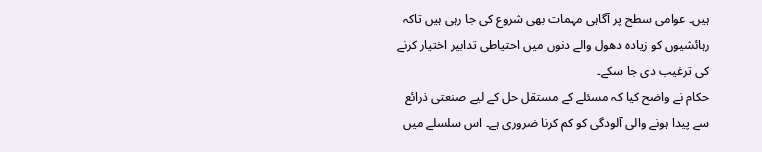ہیں۔ عوامی سطح پر آگاہی مہمات بھی شروع کی جا رہی ہیں تاکہ رہائشیوں کو زیادہ دھول والے دنوں میں احتیاطی تدابیر اختیار کرنے کی ترغیب دی جا سکے۔
حکام نے واضح کیا کہ مسئلے کے مستقل حل کے لیے صنعتی ذرائع سے پیدا ہونے والی آلودگی کو کم کرنا ضروری ہے۔ اس سلسلے میں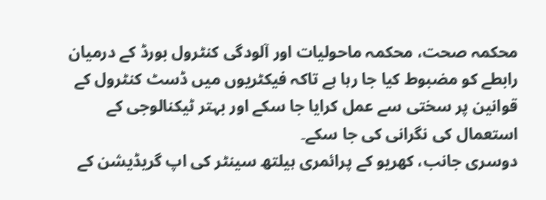محکمہ صحت، محکمہ ماحولیات اور آلودگی کنٹرول بورڈ کے درمیان رابطے کو مضبوط کیا جا رہا ہے تاکہ فیکٹریوں میں ڈسٹ کنٹرول کے قوانین پر سختی سے عمل کرایا جا سکے اور بہتر ٹیکنالوجی کے استعمال کی نگرانی کی جا سکے۔
دوسری جانب، کھریو کے پرائمری ہیلتھ سینٹر کی اپ گریڈیشن کے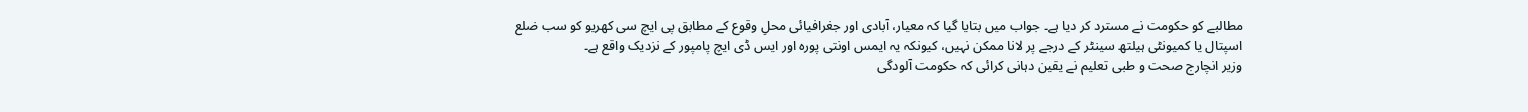مطالبے کو حکومت نے مسترد کر دیا ہے۔ جواب میں بتایا گیا کہ معیار، آبادی اور جغرافیائی محلِ وقوع کے مطابق پی ایچ سی کھریو کو سب ضلع اسپتال یا کمیونٹی ہیلتھ سینٹر کے درجے پر لانا ممکن نہیں، کیونکہ یہ ایمس اونتی پورہ اور ایس ڈی ایچ پامپور کے نزدیک واقع ہے۔
وزیر انچارج صحت و طبی تعلیم نے یقین دہانی کرائی کہ حکومت آلودگی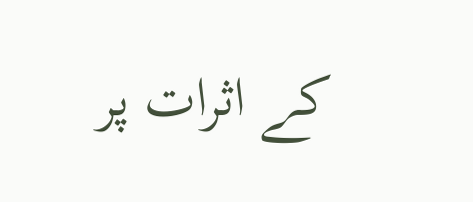کے اثرات پر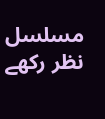مسلسل نظر رکھے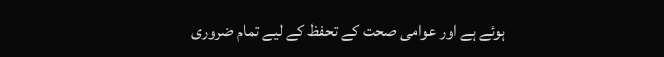ہوئے ہے اور عوامی صحت کے تحفظ کے لیے تمام ضروری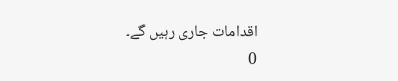اقدامات جاری رہیں گے۔
0